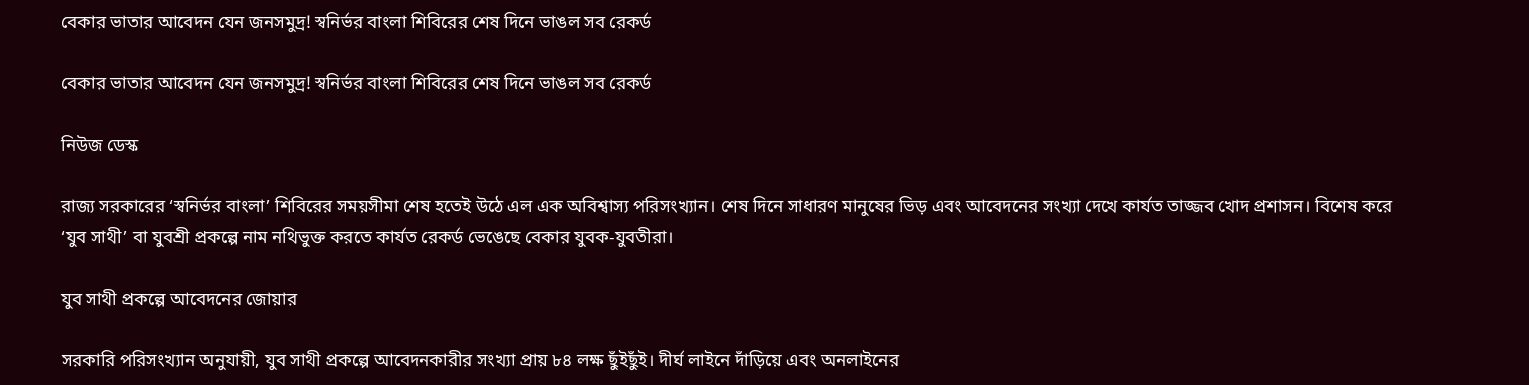বেকার ভাতার আবেদন যেন জনসমুদ্র! স্বনির্ভর বাংলা শিবিরের শেষ দিনে ভাঙল সব রেকর্ড

বেকার ভাতার আবেদন যেন জনসমুদ্র! স্বনির্ভর বাংলা শিবিরের শেষ দিনে ভাঙল সব রেকর্ড

নিউজ ডেস্ক

রাজ্য সরকারের ‘স্বনির্ভর বাংলা’ শিবিরের সময়সীমা শেষ হতেই উঠে এল এক অবিশ্বাস্য পরিসংখ্যান। শেষ দিনে সাধারণ মানুষের ভিড় এবং আবেদনের সংখ্যা দেখে কার্যত তাজ্জব খোদ প্রশাসন। বিশেষ করে ‘যুব সাথী’ বা যুবশ্রী প্রকল্পে নাম নথিভুক্ত করতে কার্যত রেকর্ড ভেঙেছে বেকার যুবক-যুবতীরা।

যুব সাথী প্রকল্পে আবেদনের জোয়ার

সরকারি পরিসংখ্যান অনুযায়ী, যুব সাথী প্রকল্পে আবেদনকারীর সংখ্যা প্রায় ৮৪ লক্ষ ছুঁইছুঁই। দীর্ঘ লাইনে দাঁড়িয়ে এবং অনলাইনের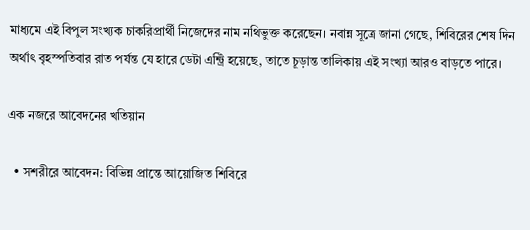মাধ্যমে এই বিপুল সংখ্যক চাকরিপ্রার্থী নিজেদের নাম নথিভুক্ত করেছেন। নবান্ন সূত্রে জানা গেছে, শিবিরের শেষ দিন অর্থাৎ বৃহস্পতিবার রাত পর্যন্ত যে হারে ডেটা এন্ট্রি হয়েছে, তাতে চূড়ান্ত তালিকায় এই সংখ্যা আরও বাড়তে পারে।

এক নজরে আবেদনের খতিয়ান

  • সশরীরে আবেদন: বিভিন্ন প্রান্তে আয়োজিত শিবিরে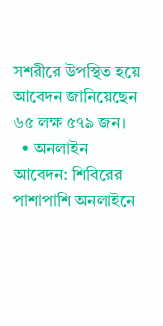সশরীরে উপস্থিত হয়ে আবেদন জানিয়েছেন ৬৫ লক্ষ ৫৭৯ জন।
  • অনলাইন আবেদন: শিবিরের পাশাপাশি অনলাইনে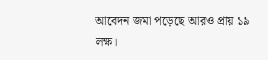আবেদন জমা পড়েছে আরও প্রায় ১৯ লক্ষ।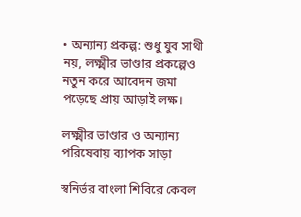• অন্যান্য প্রকল্প: শুধু যুব সাথী নয়, লক্ষ্মীর ভাণ্ডার প্রকল্পেও নতুন করে আবেদন জমা পড়েছে প্রায় আড়াই লক্ষ।

লক্ষ্মীর ভাণ্ডার ও অন্যান্য পরিষেবায় ব্যাপক সাড়া

স্বনির্ভর বাংলা শিবিরে কেবল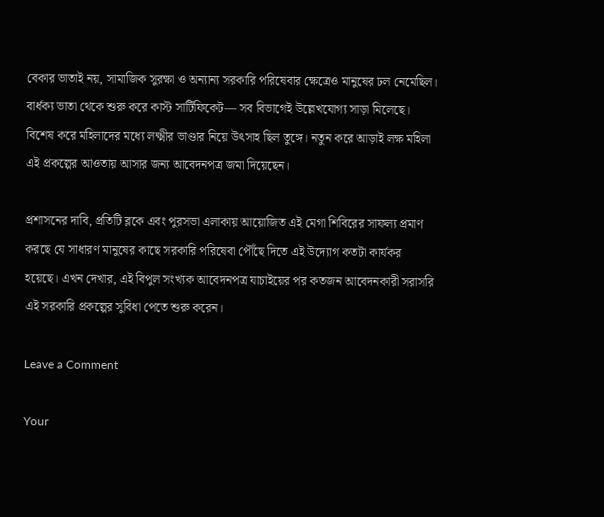বেকার ভাতাই নয়, সামাজিক সুরক্ষা ও অন্যান্য সরকারি পরিষেবার ক্ষেত্রেও মানুষের ঢল নেমেছিল। বার্ধক্য ভাতা থেকে শুরু করে কাস্ট সার্টিফিকেট— সব বিভাগেই উল্লেখযোগ্য সাড়া মিলেছে। বিশেষ করে মহিলাদের মধ্যে লক্ষ্মীর ভাণ্ডার নিয়ে উৎসাহ ছিল তুঙ্গে। নতুন করে আড়াই লক্ষ মহিলা এই প্রকল্পের আওতায় আসার জন্য আবেদনপত্র জমা দিয়েছেন।

প্রশাসনের দাবি, প্রতিটি ব্লকে এবং পুরসভা এলাকায় আয়োজিত এই মেগা শিবিরের সাফল্য প্রমাণ করছে যে সাধারণ মানুষের কাছে সরকারি পরিষেবা পৌঁছে দিতে এই উদ্যোগ কতটা কার্যকর হয়েছে। এখন দেখার, এই বিপুল সংখ্যক আবেদনপত্র যাচাইয়ের পর কতজন আবেদনকারী সরাসরি এই সরকারি প্রকল্পের সুবিধা পেতে শুরু করেন।

Leave a Comment

Your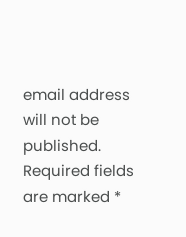email address will not be published. Required fields are marked *